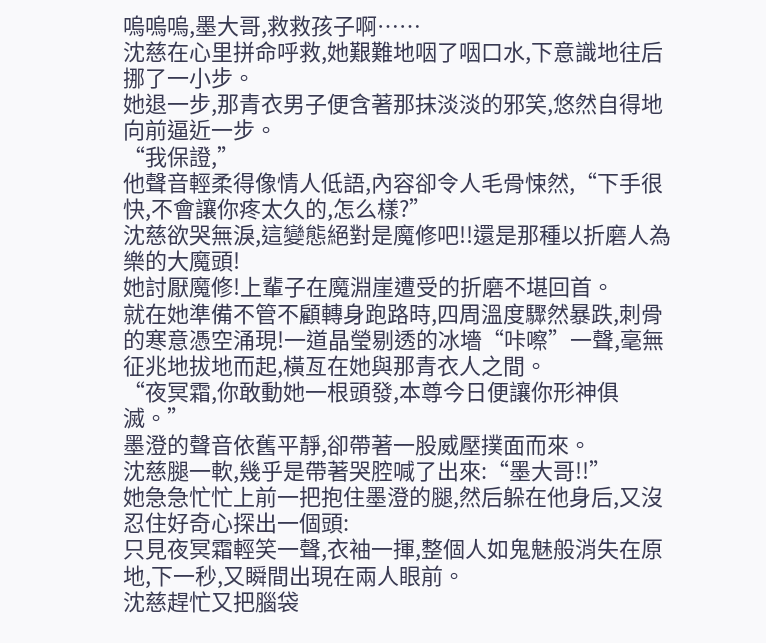嗚嗚嗚,墨大哥,救救孩子啊……
沈慈在心里拼命呼救,她艱難地咽了咽口水,下意識地往后挪了一小步。
她退一步,那青衣男子便含著那抹淡淡的邪笑,悠然自得地向前逼近一步。
“我保證,”
他聲音輕柔得像情人低語,內容卻令人毛骨悚然,“下手很快,不會讓你疼太久的,怎么樣?”
沈慈欲哭無淚,這變態絕對是魔修吧!!還是那種以折磨人為樂的大魔頭!
她討厭魔修!上輩子在魔淵崖遭受的折磨不堪回首。
就在她準備不管不顧轉身跑路時,四周溫度驟然暴跌,刺骨的寒意憑空涌現!一道晶瑩剔透的冰墻“咔嚓”一聲,毫無征兆地拔地而起,橫亙在她與那青衣人之間。
“夜冥霜,你敢動她一根頭發,本尊今日便讓你形神俱滅。”
墨澄的聲音依舊平靜,卻帶著一股威壓撲面而來。
沈慈腿一軟,幾乎是帶著哭腔喊了出來:“墨大哥!!”
她急急忙忙上前一把抱住墨澄的腿,然后躲在他身后,又沒忍住好奇心探出一個頭:
只見夜冥霜輕笑一聲,衣袖一揮,整個人如鬼魅般消失在原地,下一秒,又瞬間出現在兩人眼前。
沈慈趕忙又把腦袋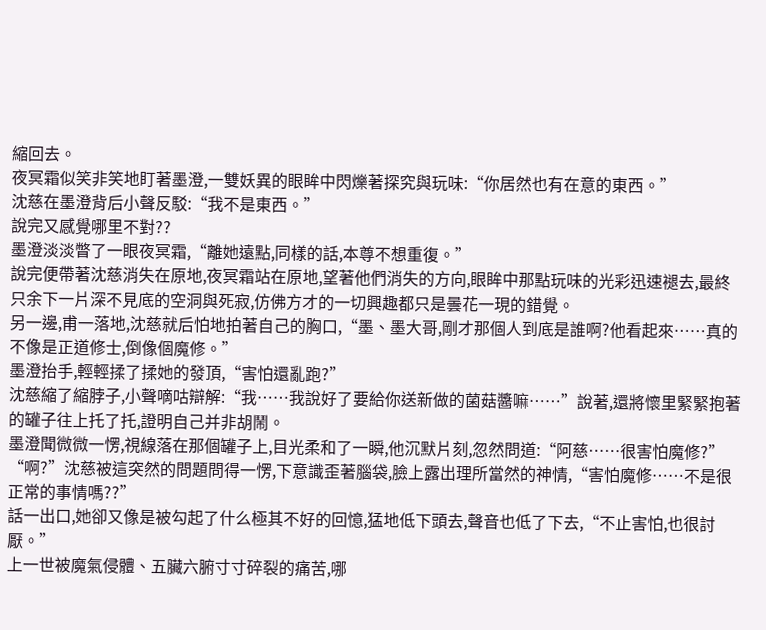縮回去。
夜冥霜似笑非笑地盯著墨澄,一雙妖異的眼眸中閃爍著探究與玩味:“你居然也有在意的東西。”
沈慈在墨澄背后小聲反駁:“我不是東西。”
說完又感覺哪里不對??
墨澄淡淡瞥了一眼夜冥霜,“離她遠點,同樣的話,本尊不想重復。”
說完便帶著沈慈消失在原地,夜冥霜站在原地,望著他們消失的方向,眼眸中那點玩味的光彩迅速褪去,最終只余下一片深不見底的空洞與死寂,仿佛方才的一切興趣都只是曇花一現的錯覺。
另一邊,甫一落地,沈慈就后怕地拍著自己的胸口,“墨、墨大哥,剛才那個人到底是誰啊?他看起來……真的不像是正道修士,倒像個魔修。”
墨澄抬手,輕輕揉了揉她的發頂,“害怕還亂跑?”
沈慈縮了縮脖子,小聲嘀咕辯解:“我……我說好了要給你送新做的菌菇醬嘛……”說著,還將懷里緊緊抱著的罐子往上托了托,證明自己并非胡鬧。
墨澄聞微微一愣,視線落在那個罐子上,目光柔和了一瞬,他沉默片刻,忽然問道:“阿慈……很害怕魔修?”
“啊?”沈慈被這突然的問題問得一愣,下意識歪著腦袋,臉上露出理所當然的神情,“害怕魔修……不是很正常的事情嗎??”
話一出口,她卻又像是被勾起了什么極其不好的回憶,猛地低下頭去,聲音也低了下去,“不止害怕,也很討厭。”
上一世被魔氣侵體、五臟六腑寸寸碎裂的痛苦,哪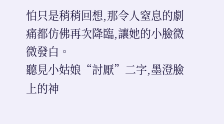怕只是稍稍回想,那令人窒息的劇痛都仿佛再次降臨,讓她的小臉微微發白。
聽見小姑娘“討厭”二字,墨澄臉上的神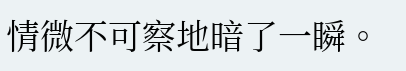情微不可察地暗了一瞬。